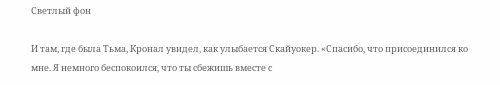Светлый фон

И там, где была Тьма, Кронал увидел, как улыбается Скайуокер. «Спасибо, что присоединился ко мне. Я немного беспокоился, что ты сбежишь вместе с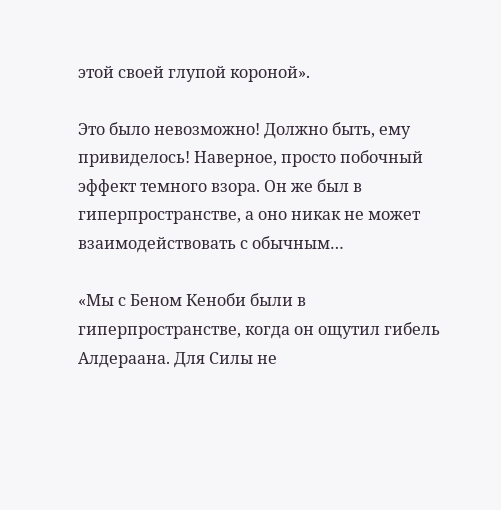этой своей глупой короной».

Это было невозможно! Должно быть, ему привиделось! Наверное, просто побочный эффект темного взора. Он же был в гиперпространстве, а оно никак не может взаимодействовать с обычным…

«Мы с Беном Кеноби были в гиперпространстве, когда он ощутил гибель Алдераана. Для Силы не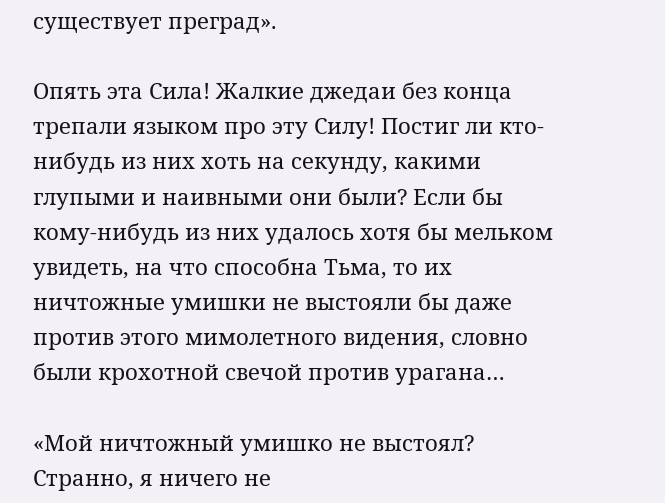существует преград».

Опять эта Сила! Жалкие джедаи без конца трепали языком про эту Силу! Постиг ли кто-нибудь из них хоть на секунду, какими глупыми и наивными они были? Если бы кому-нибудь из них удалось хотя бы мельком увидеть, на что способна Тьма, то их ничтожные умишки не выстояли бы даже против этого мимолетного видения, словно были крохотной свечой против урагана…

«Мой ничтожный умишко не выстоял? Странно, я ничего не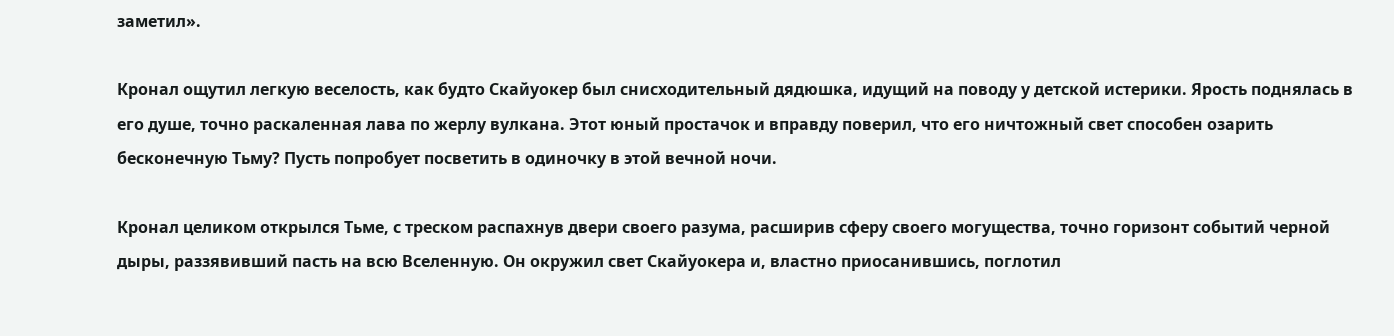заметил».

Кронал ощутил легкую веселость, как будто Скайуокер был снисходительный дядюшка, идущий на поводу у детской истерики. Ярость поднялась в его душе, точно раскаленная лава по жерлу вулкана. Этот юный простачок и вправду поверил, что его ничтожный свет способен озарить бесконечную Тьму? Пусть попробует посветить в одиночку в этой вечной ночи.

Кронал целиком открылся Тьме, с треском распахнув двери своего разума, расширив сферу своего могущества, точно горизонт событий черной дыры, раззявивший пасть на всю Вселенную. Он окружил свет Скайуокера и, властно приосанившись, поглотил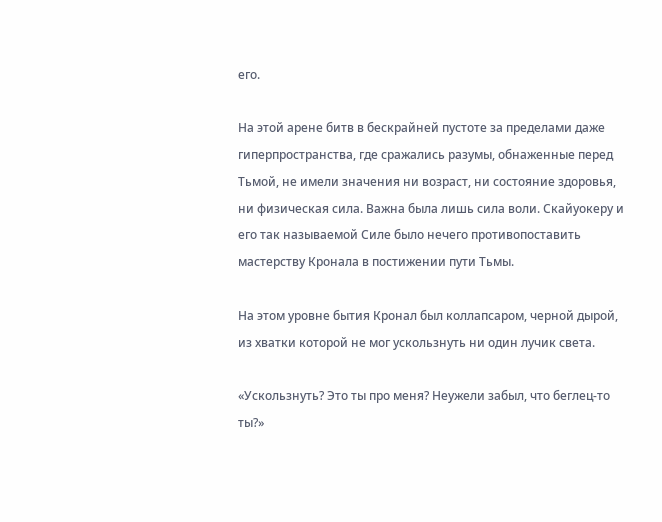его.

На этой арене битв в бескрайней пустоте за пределами даже гиперпространства, где сражались разумы, обнаженные перед Тьмой, не имели значения ни возраст, ни состояние здоровья, ни физическая сила. Важна была лишь сила воли. Скайуокеру и его так называемой Силе было нечего противопоставить мастерству Кронала в постижении пути Тьмы.

На этом уровне бытия Кронал был коллапсаром, черной дырой, из хватки которой не мог ускользнуть ни один лучик света.

«Ускользнуть? Это ты про меня? Неужели забыл, что беглец-то ты?»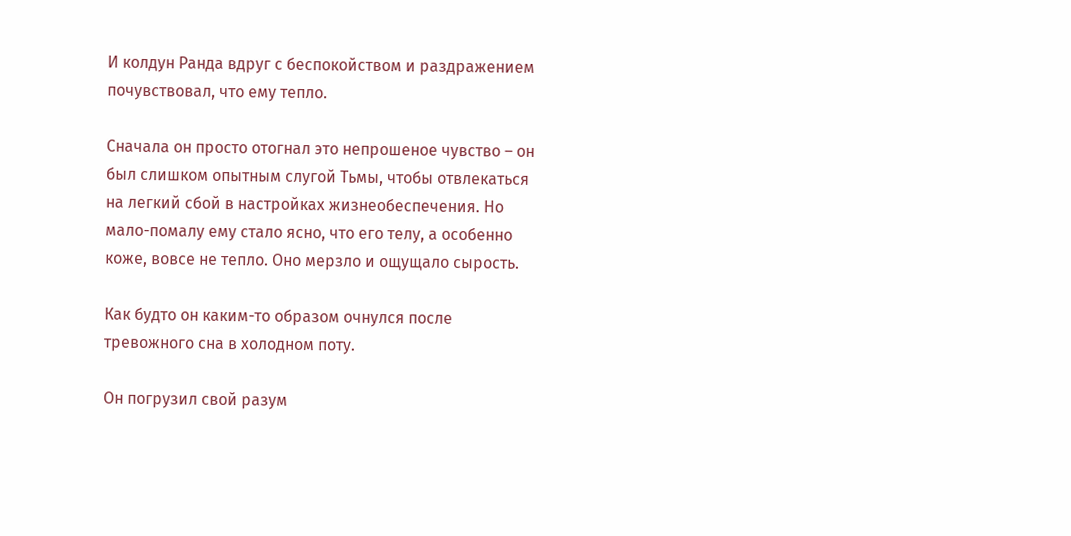И колдун Ранда вдруг с беспокойством и раздражением почувствовал, что ему тепло.

Сначала он просто отогнал это непрошеное чувство – он был слишком опытным слугой Тьмы, чтобы отвлекаться на легкий сбой в настройках жизнеобеспечения. Но мало-помалу ему стало ясно, что его телу, а особенно коже, вовсе не тепло. Оно мерзло и ощущало сырость.

Как будто он каким-то образом очнулся после тревожного сна в холодном поту.

Он погрузил свой разум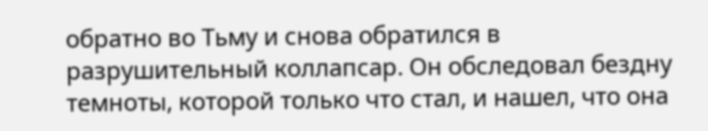обратно во Тьму и снова обратился в разрушительный коллапсар. Он обследовал бездну темноты, которой только что стал, и нашел, что она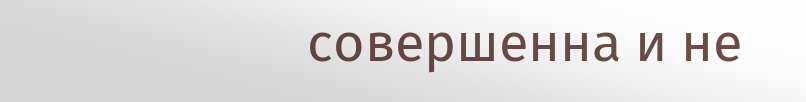совершенна и не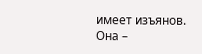имеет изъянов. Она –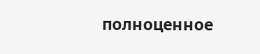полноценное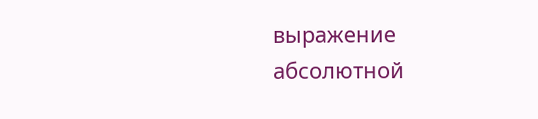выражение абсолютной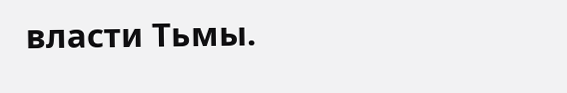власти Тьмы.